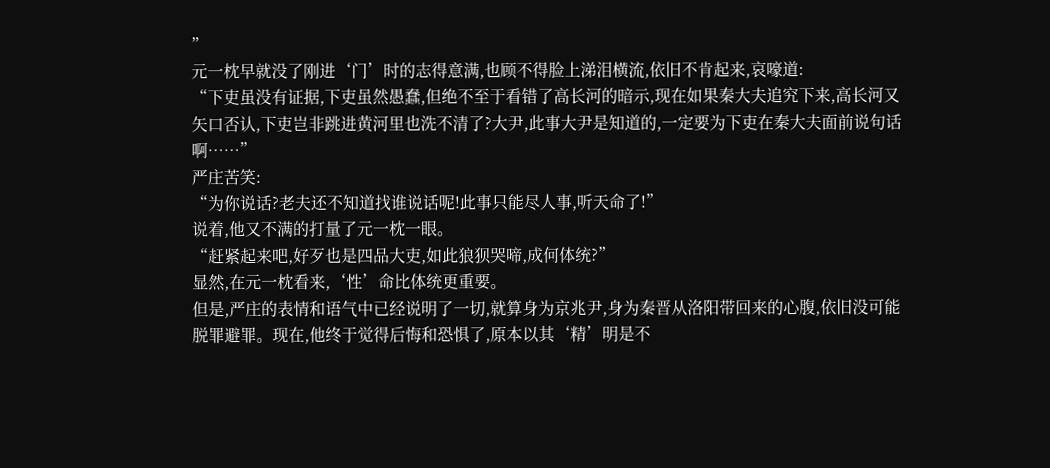”
元一枕早就没了刚进‘门’时的志得意满,也顾不得脸上涕泪横流,依旧不肯起来,哀嚎道:
“下吏虽没有证据,下吏虽然愚蠢,但绝不至于看错了高长河的暗示,现在如果秦大夫追究下来,高长河又矢口否认,下吏岂非跳进黄河里也洗不清了?大尹,此事大尹是知道的,一定要为下吏在秦大夫面前说句话啊……”
严庄苦笑:
“为你说话?老夫还不知道找谁说话呢!此事只能尽人事,听天命了!”
说着,他又不满的打量了元一枕一眼。
“赶紧起来吧,好歹也是四品大吏,如此狼狈哭啼,成何体统?”
显然,在元一枕看来,‘性’命比体统更重要。
但是,严庄的表情和语气中已经说明了一切,就算身为京兆尹,身为秦晋从洛阳带回来的心腹,依旧没可能脱罪避罪。现在,他终于觉得后悔和恐惧了,原本以其‘精’明是不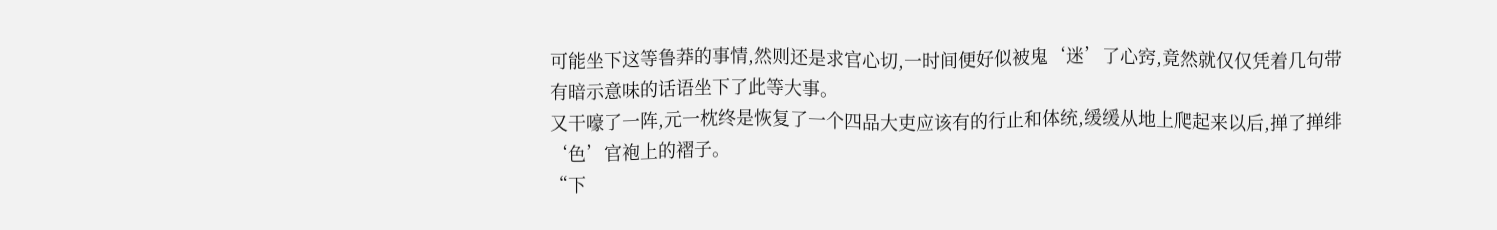可能坐下这等鲁莽的事情,然则还是求官心切,一时间便好似被鬼‘迷’了心窍,竟然就仅仅凭着几句带有暗示意味的话语坐下了此等大事。
又干嚎了一阵,元一枕终是恢复了一个四品大吏应该有的行止和体统,缓缓从地上爬起来以后,掸了掸绯‘色’官袍上的褶子。
“下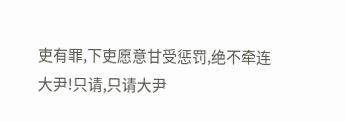吏有罪,下吏愿意甘受惩罚,绝不牵连大尹!只请,只请大尹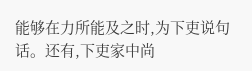能够在力所能及之时,为下吏说句话。还有,下吏家中尚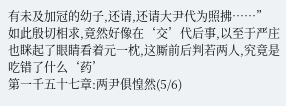有未及加冠的幼子,还请,还请大尹代为照拂……”
如此殷切相求,竟然好像在‘交’代后事,以至于严庄也眯起了眼睛看着元一枕,这厮前后判若两人,究竟是吃错了什么‘药’
第一千五十七章:两尹俱惶然(5/6)